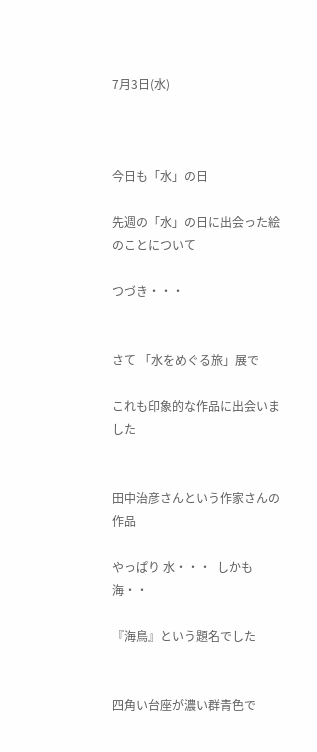7月3日(水)



今日も「水」の日

先週の「水」の日に出会った絵のことについて

つづき・・・


さて 「水をめぐる旅」展で

これも印象的な作品に出会いました


田中治彦さんという作家さんの作品

やっぱり 水・・・  しかも 海・・

『海鳥』という題名でした


四角い台座が濃い群青色で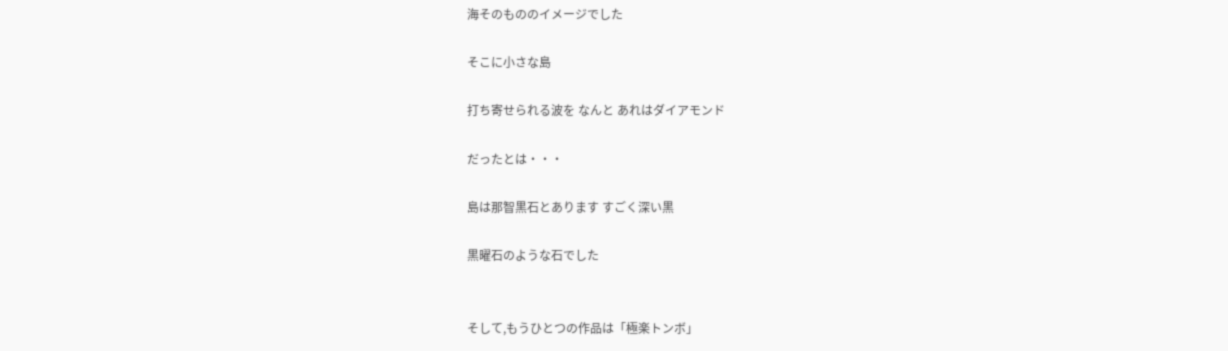海そのもののイメージでした

そこに小さな島

打ち寄せられる波を なんと あれはダイアモンド

だったとは・・・

島は那智黒石とあります すごく深い黒

黒曜石のような石でした


そして,もうひとつの作品は「極楽トンボ」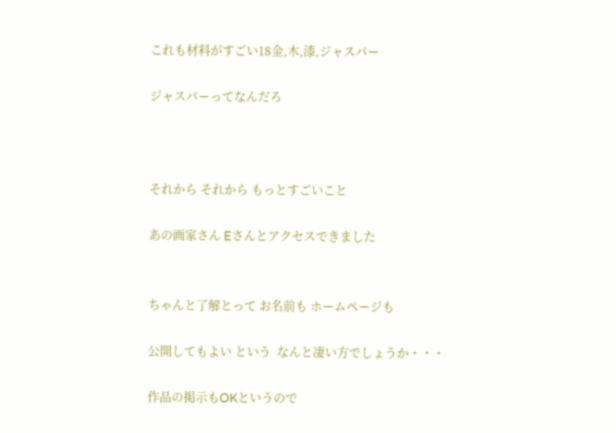これも材料がすごい18金,木,漆,ジャスパー

ジャスパーってなんだろ



それから それから もっとすごいこと

あの画家さん Eさんとアクセスできました


ちゃんと了解とって お名前も ホームページも

公開してもよい という  なんと凄い方でしょうか・・・

作品の掲示もOKというので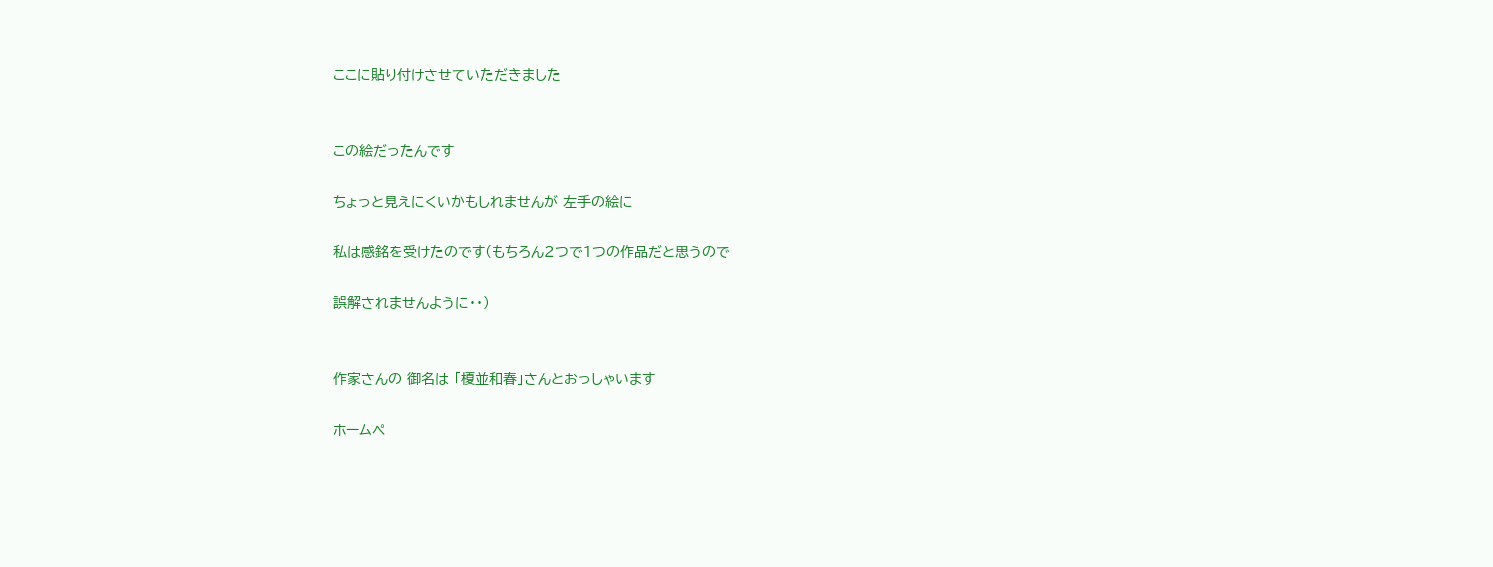ここに貼り付けさせていただきました


この絵だったんです

ちょっと見えにくいかもしれませんが 左手の絵に

私は感銘を受けたのです(もちろん2つで1つの作品だと思うので

誤解されませんように・・)


作家さんの 御名は 「榎並和春」さんとおっしゃいます

ホームペ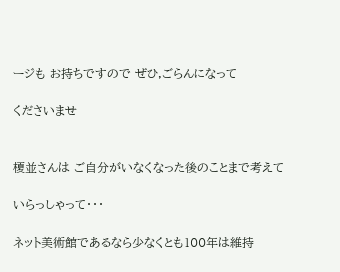ージも お持ちですので ぜひ,ごらんになって

くださいませ


榎並さんは ご自分がいなくなった後のことまで考えて

いらっしゃって・・・

ネット美術館であるなら少なくとも100年は維持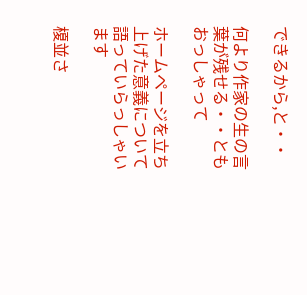できるから,と・・

何より作家の生の言葉が残せる・・ともおっしゃって

ホームページを立ち上げた意義について語っていらっしゃいます

榎並さ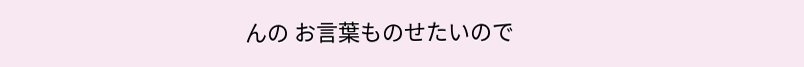んの お言葉ものせたいので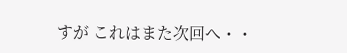すが これはまた次回へ・・